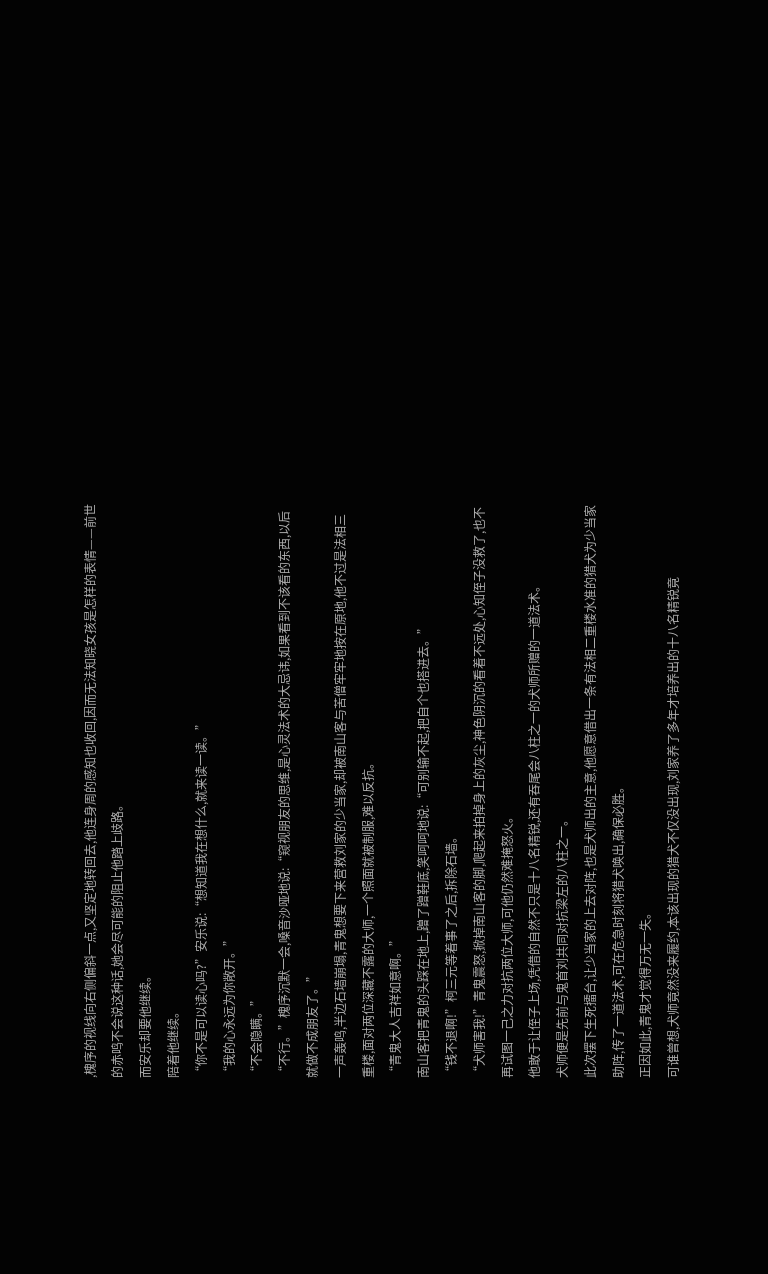,槐序的视线向右侧偏斜一点,又坚定地转回去,他连身周的感知也收回,因而无法知晓女孩是怎样的表情——前世的赤鸣不会说这种话,她会尽可能的阻止他踏上歧路。
而安乐却要他继续。
陪着他继续。
“你不是可以读心吗?”安乐说:“想知道我在想什么,就来读一读。”
“我的心永远为你敞开。”
“不会隐瞒。”
“不行。”槐序沉默一会,嗓音沙哑地说:“窥视朋友的思维,是心灵法术的大忌讳,如果看到不该看的东西,以后就做不成朋友了。”
一声轰鸣,半边石墙崩塌,青鬼想要下来营救刘家的少当家,却被南山客与苦僧牢牢地按在原地,他不过是法相三重楼,面对两位深藏不露的大师,一个照面就被制服,难以反抗。
“青鬼大人吉祥如意啊。”
南山客把青鬼的头踩在地上,蹭了蹭鞋底,笑呵呵地说:“可别输不起,把自个也搭进去。”
“钱不退啊!”柯三元等着事了之后,拆除石墙。
“犬师害我!”青鬼震怒,掀掉南山客的脚,爬起来拍掉身上的灰尘,神色阴沉的看着不远处,心知侄子没救了,也不再试图一己之力对抗两位大师,可他仍然难掩怒火。
他敢于让侄子上场,凭借的自然不只是十八名精锐,还有吞尾会八柱之一的犬师所赠的一道法术。
犬师便是先前与鬼首刘共同对抗梁左的八柱之一。
此次摆下生死擂台,让少当家的上去对阵,也是犬师出的主意,他愿意借出一条有法相二重楼水准的猎犬为少当家助阵,传了一道法术,可在危急时刻将猎犬唤出,确保必胜。
正因如此,青鬼才觉得万无一失。
可谁曾想,犬师竟然没来履约,本该出现的猎犬不仅没出现,刘家养了多年才培养出的十八名精锐竟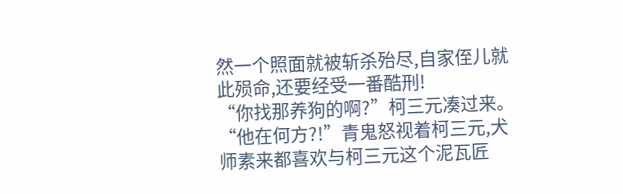然一个照面就被斩杀殆尽,自家侄儿就此殒命,还要经受一番酷刑!
“你找那养狗的啊?”柯三元凑过来。
“他在何方?!”青鬼怒视着柯三元,犬师素来都喜欢与柯三元这个泥瓦匠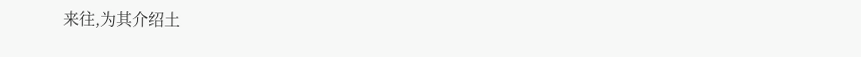来往,为其介绍土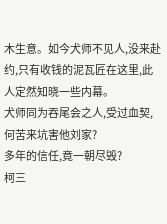木生意。如今犬师不见人,没来赴约,只有收钱的泥瓦匠在这里,此人定然知晓一些内幕。
犬师同为吞尾会之人,受过血契,何苦来坑害他刘家?
多年的信任,竟一朝尽毁?
柯三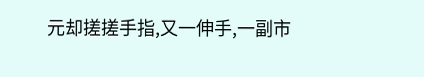元却搓搓手指,又一伸手,一副市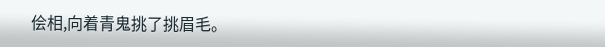侩相,向着青鬼挑了挑眉毛。